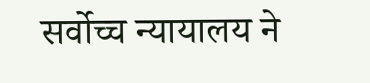सर्वोच्च न्यायालय ने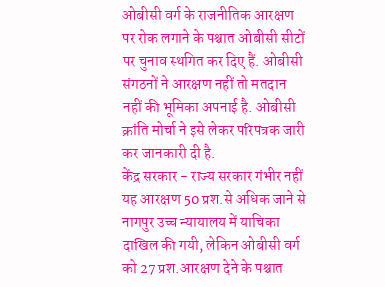ओबीसी वर्ग के राजनीतिक आरक्षण पर रोक लगाने के पश्चात ओबीसी सीटों पर चुनाव स्थगित कर दिए हैं. ओबीसी संगठनों ने आरक्षण नहीं तो मतदान नहीं की भूमिका अपनाई है. ओबीसी क्रांति मोर्चा ने इसे लेकर परिपत्रक जारी कर जानकारी दी है.
केंद्र सरकार - राज्य सरकार गंभीर नहीं
यह आरक्षण 50 प्रश.से अधिक जाने से नागपुर उच्च न्यायालय में याचिका दाखिल की गयी, लेकिन ओबीसी वर्ग को 27 प्रश.आरक्षण देने के पश्चात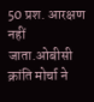50 प्रश. आरक्षण नहीं जाता.ओबीसी क्रांति मोर्चा ने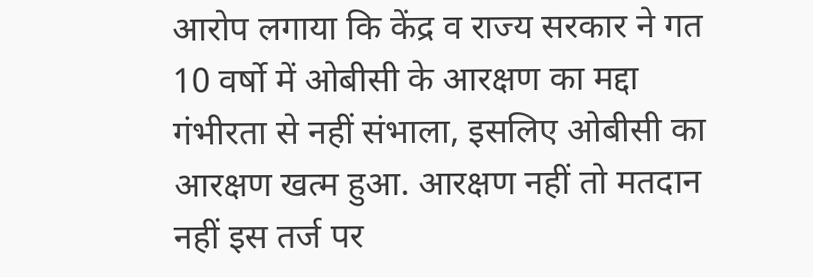आरोप लगाया कि केंद्र व राज्य सरकार ने गत 10 वर्षो में ओबीसी के आरक्षण का मद्दा गंभीरता से नहीं संभाला, इसलिए ओबीसी का आरक्षण खत्म हुआ. आरक्षण नहीं तो मतदान नहीं इस तर्ज पर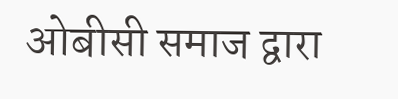ओबीसी समाज द्वारा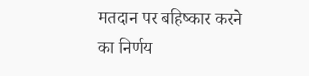मतदान पर बहिष्कार करने का निर्णय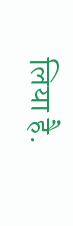लिया है.